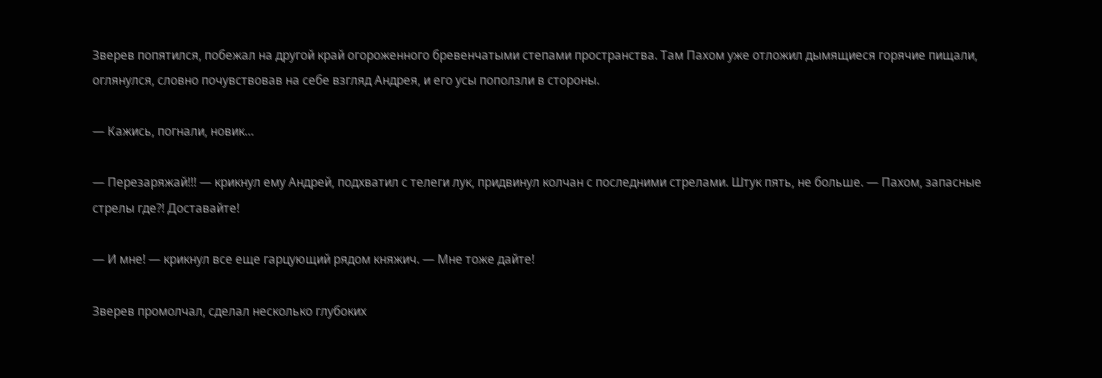Зверев попятился, побежал на другой край огороженного бревенчатыми степами пространства. Там Пахом уже отложил дымящиеся горячие пищали, оглянулся, словно почувствовав на себе взгляд Андрея, и его усы поползли в стороны.

— Кажись, погнали, новик…

— Перезаряжай!!! — крикнул ему Андрей, подхватил с телеги лук, придвинул колчан с последними стрелами. Штук пять, не больше. — Пахом, запасные стрелы где?! Доставайте!

— И мне! — крикнул все еще гарцующий рядом княжич. — Мне тоже дайте!

Зверев промолчал, сделал несколько глубоких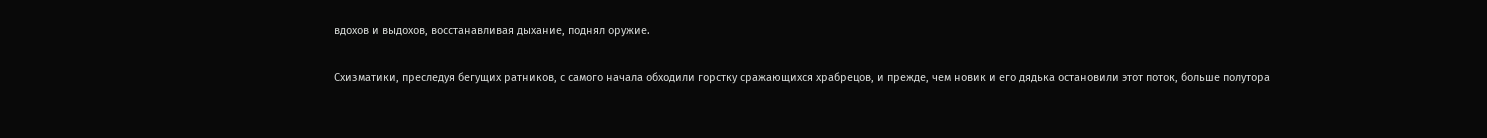вдохов и выдохов, восстанавливая дыхание, поднял оружие.

Схизматики, преследуя бегущих ратников, с самого начала обходили горстку сражающихся храбрецов, и прежде, чем новик и его дядька остановили этот поток, больше полутора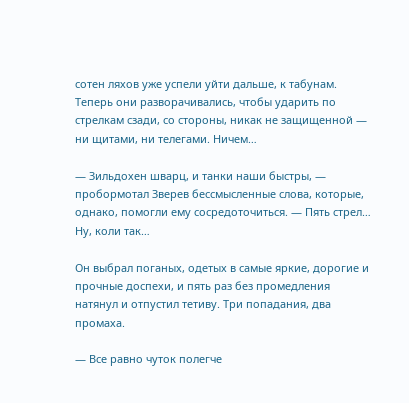сотен ляхов уже успели уйти дальше, к табунам. Теперь они разворачивались, чтобы ударить по стрелкам сзади, со стороны, никак не защищенной — ни щитами, ни телегами. Ничем…

— Зильдохен шварц, и танки наши быстры, — пробормотал Зверев бессмысленные слова, которые, однако, помогли ему сосредоточиться. — Пять стрел… Ну, коли так…

Он выбрал поганых, одетых в самые яркие, дорогие и прочные доспехи, и пять раз без промедления натянул и отпустил тетиву. Три попадания, два промаха.

— Все равно чуток полегче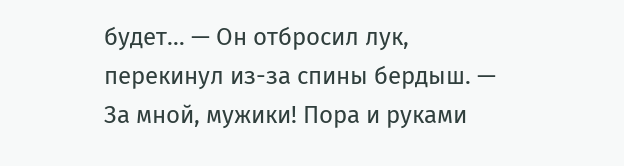будет… — Он отбросил лук, перекинул из-за спины бердыш. — За мной, мужики! Пора и руками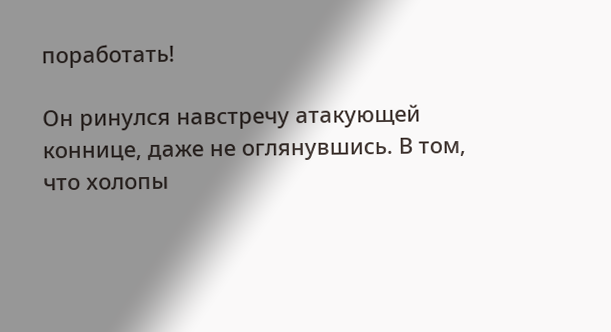поработать!

Он ринулся навстречу атакующей коннице, даже не оглянувшись. В том, что холопы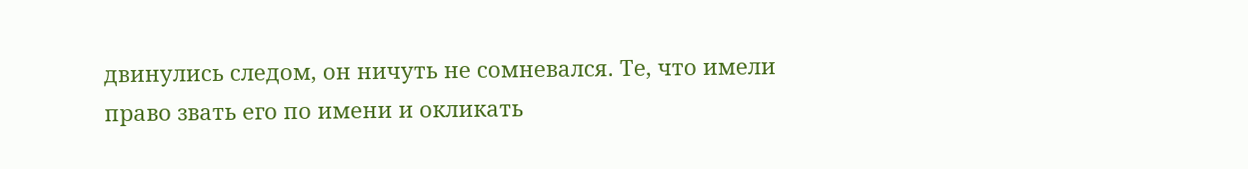двинулись следом, он ничуть не сомневался. Те, что имели право звать его по имени и окликать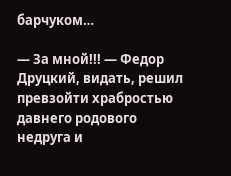барчуком…

— За мной!!! — Федор Друцкий, видать, решил превзойти храбростью давнего родового недруга и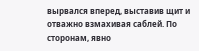вырвался вперед, выставив щит и отважно взмахивая саблей. По сторонам, явно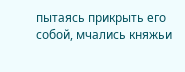пытаясь прикрыть его собой, мчались княжьи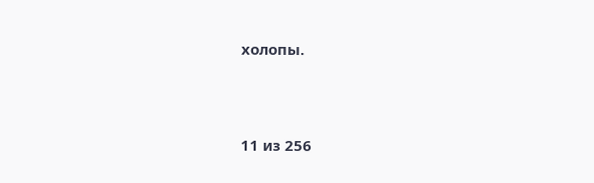холопы.



11 из 256